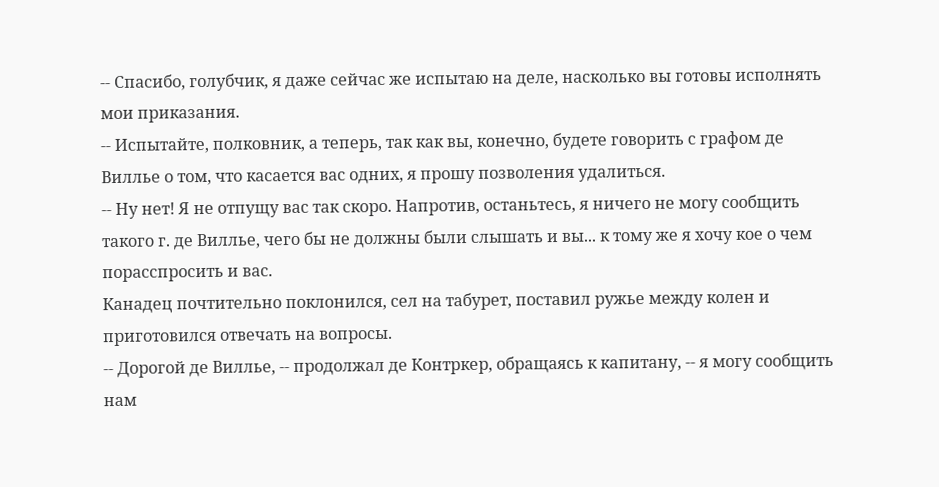-- Спасибо, голубчик, я даже сейчас же испытаю на деле, насколько вы готовы исполнять мои приказания.
-- Испытайте, полковник, а теперь, так как вы, конечно, будете говорить с графом де Виллье о том, что касается вас одних, я прошу позволения удалиться.
-- Ну нет! Я не отпущу вас так скоро. Напротив, останьтесь, я ничего не могу сообщить такого г. де Виллье, чего бы не должны были слышать и вы... к тому же я хочу кое о чем порасспросить и вас.
Канадец почтительно поклонился, сел на табурет, поставил ружье между колен и приготовился отвечать на вопросы.
-- Дорогой де Виллье, -- продолжал де Контркер, обращаясь к капитану, -- я могу сообщить нам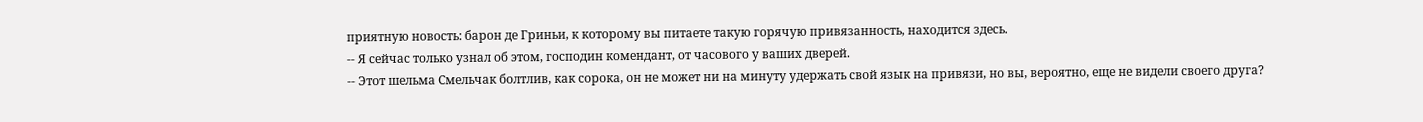приятную новость: барон де Гриньи, к которому вы питаете такую горячую привязанность, находится здесь.
-- Я сейчас только узнал об этом, господин комендант, от часового у ваших дверей.
-- Этот шельма Смельчак болтлив, как сорока, он не может ни на минуту удержать свой язык на привязи, но вы, вероятно, еще не видели своего друга?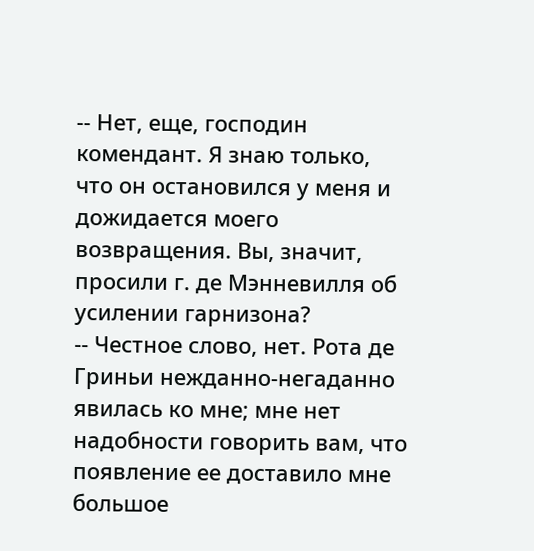-- Нет, еще, господин комендант. Я знаю только, что он остановился у меня и дожидается моего возвращения. Вы, значит, просили г. де Мэнневилля об усилении гарнизона?
-- Честное слово, нет. Рота де Гриньи нежданно-негаданно явилась ко мне; мне нет надобности говорить вам, что появление ее доставило мне большое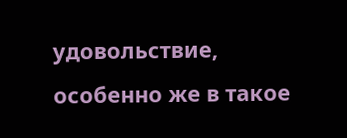удовольствие, особенно же в такое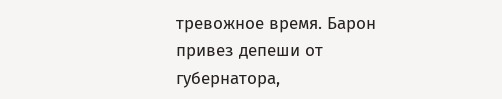тревожное время. Барон привез депеши от губернатора,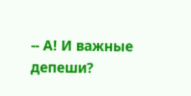-- А! И важные депеши?